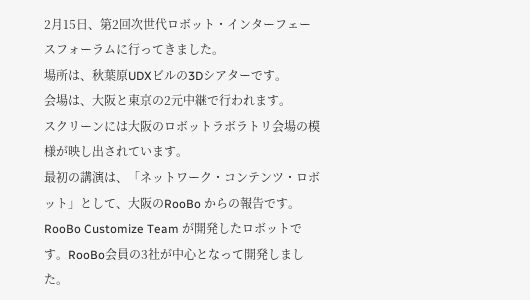2月15日、第2回次世代ロボット・インターフェースフォーラムに行ってきました。
場所は、秋葉原UDXビルの3Dシアターです。
会場は、大阪と東京の2元中継で行われます。
スクリーンには大阪のロボットラボラトリ会場の模様が映し出されています。
最初の講演は、「ネットワーク・コンテンツ・ロボット」として、大阪のRooBo からの報告です。
RooBo Customize Team が開発したロボットです。RooBo会員の3社が中心となって開発しました。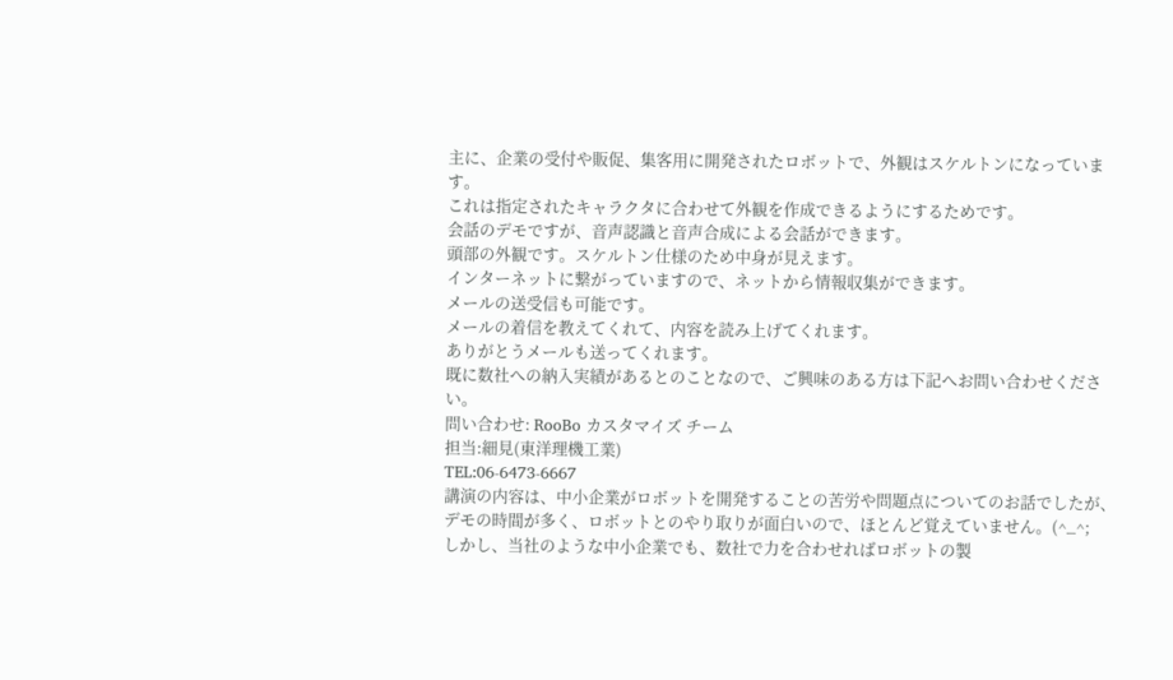主に、企業の受付や販促、集客用に開発されたロボットで、外観はスケルトンになっています。
これは指定されたキャラクタに合わせて外観を作成できるようにするためです。
会話のデモですが、音声認識と音声合成による会話ができます。
頭部の外観です。スケルトン仕様のため中身が見えます。
インターネットに繋がっていますので、ネットから情報収集ができます。
メールの送受信も可能です。
メールの着信を教えてくれて、内容を読み上げてくれます。
ありがとうメールも送ってくれます。
既に数社への納入実績があるとのことなので、ご興味のある方は下記へお問い合わせください。
問い合わせ: RooBo カスタマイズ チーム
担当:細見(東洋理機工業)
TEL:06-6473-6667
講演の内容は、中小企業がロボットを開発することの苦労や問題点についてのお話でしたが、
デモの時間が多く、ロボットとのやり取りが面白いので、ほとんど覚えていません。(^_^;
しかし、当社のような中小企業でも、数社で力を合わせればロボットの製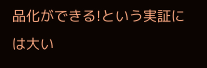品化ができる!という実証には大い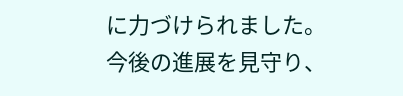に力づけられました。
今後の進展を見守り、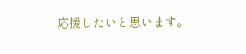応援したいと思います。